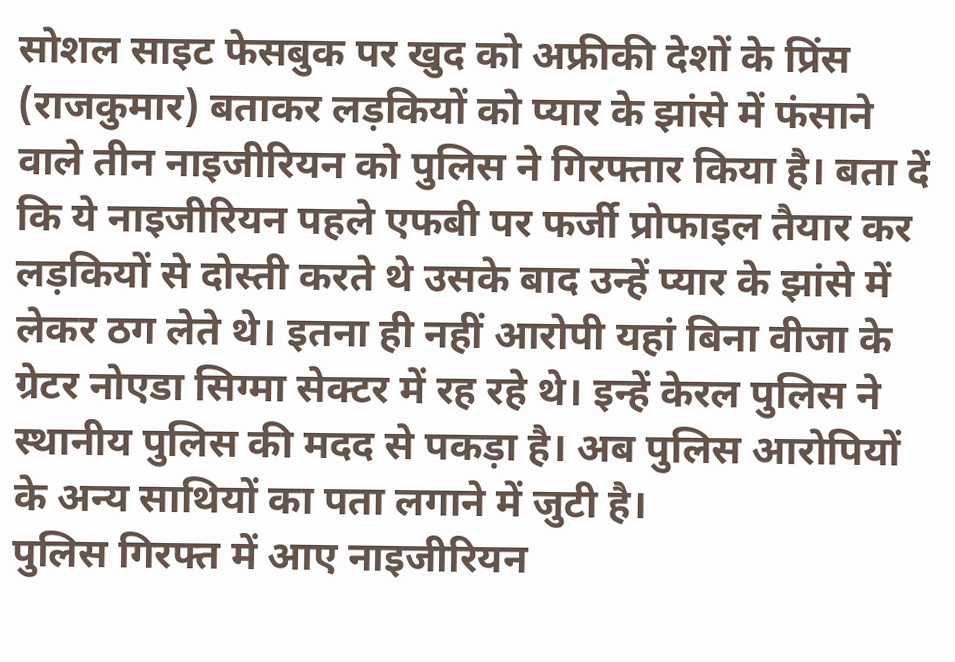सोशल साइट फेसबुक पर खुद को अफ्रीकी देशों के प्रिंस (राजकुमार) बताकर लड़कियों को प्यार के झांसे में फंसाने वाले तीन नाइजीरियन को पुलिस ने गिरफ्तार किया है। बता दें कि ये नाइजीरियन पहले एफबी पर फर्जी प्रोफाइल तैयार कर लड़कियों से दोस्ती करते थे उसके बाद उन्हें प्यार के झांसे में लेकर ठग लेते थे। इतना ही नहीं आरोपी यहां बिना वीजा के ग्रेटर नोएडा सिग्मा सेक्टर में रह रहे थे। इन्हें केरल पुलिस ने स्थानीय पुलिस की मदद से पकड़ा है। अब पुलिस आरोपियों के अन्य साथियों का पता लगाने में जुटी है।
पुलिस गिरफ्त में आए नाइजीरियन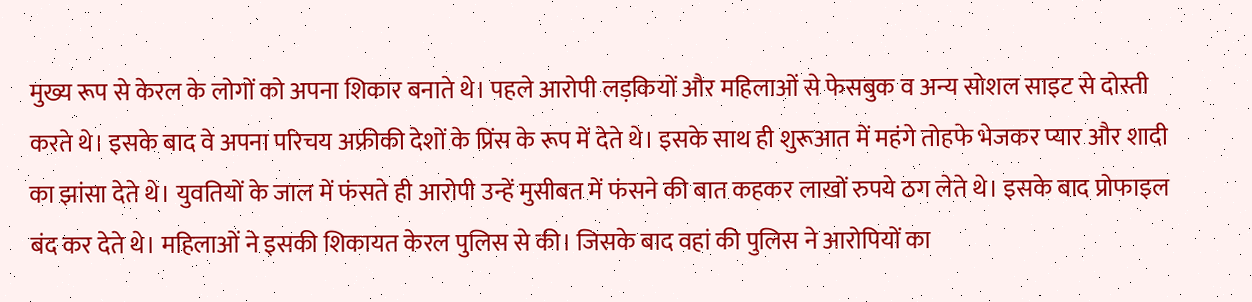मुख्य रूप से केरल के लोगों को अपना शिकार बनाते थे। पहले आरोपी लड़कियों और महिलाओं से फेसबुक व अन्य सोशल साइट से दोस्ती करते थे। इसके बाद वे अपना परिचय अफ्रीकी देशों के प्रिंस के रूप में देते थे। इसके साथ ही शुरूआत में महंगे तोहफे भेजकर प्यार और शादी का झांसा देते थे। युवतियों के जाल में फंसते ही आरोपी उन्हें मुसीबत में फंसने की बात कहकर लाखों रुपये ठग लेते थे। इसके बाद प्रोफाइल बंद कर देते थे। महिलाओं ने इसकी शिकायत केरल पुलिस से की। जिसके बाद वहां की पुलिस ने आरोपियों का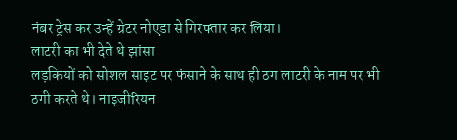नंबर ट्रेस कर उन्हें ग्रेटर नोएडा से गिरफ्तार कर लिया।
लाटरी का भी देते थे झांसा
लड़कियों को सोशल साइट पर फंसाने के साथ ही ठग लाटरी के नाम पर भी ठगी करते थे। नाइजीरियन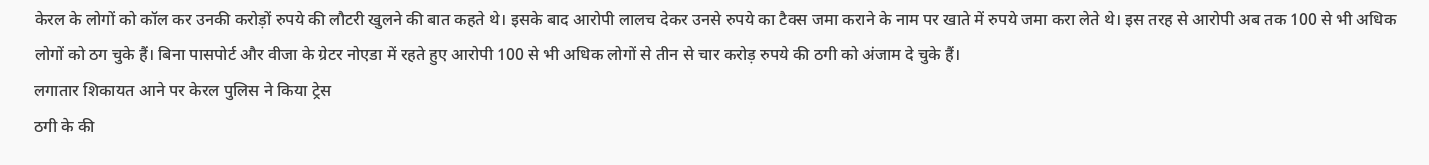केरल के लोगों को कॉल कर उनकी करोड़ों रुपये की लौटरी खुलने की बात कहते थे। इसके बाद आरोपी लालच देकर उनसे रुपये का टैक्स जमा कराने के नाम पर खाते में रुपये जमा करा लेते थे। इस तरह से आरोपी अब तक 100 से भी अधिक लोगों को ठग चुके हैं। बिना पासपोर्ट और वीजा के ग्रेटर नोएडा में रहते हुए आरोपी 100 से भी अधिक लोगों से तीन से चार करोड़ रुपये की ठगी को अंजाम दे चुके हैं।
लगातार शिकायत आने पर केरल पुलिस ने किया ट्रेस
ठगी के की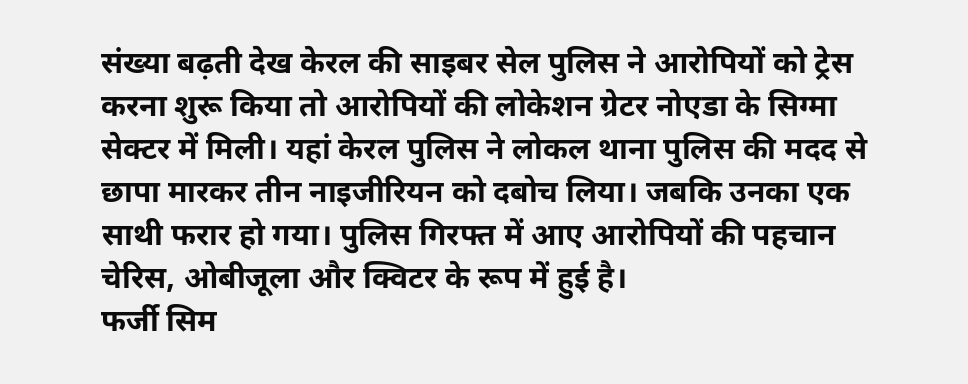संख्या बढ़ती देख केरल की साइबर सेल पुलिस ने आरोपियों को ट्रेस करना शुरू किया तो आरोपियों की लोकेशन ग्रेटर नोएडा के सिग्मा सेक्टर में मिली। यहां केरल पुलिस ने लोकल थाना पुलिस की मदद से छापा मारकर तीन नाइजीरियन को दबोच लिया। जबकि उनका एक साथी फरार हो गया। पुलिस गिरफ्त में आए आरोपियों की पहचान चेरिस, ओबीजूला और क्विटर के रूप में हुई है।
फर्जी सिम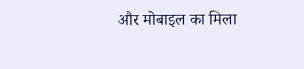और मोबाइल का मिला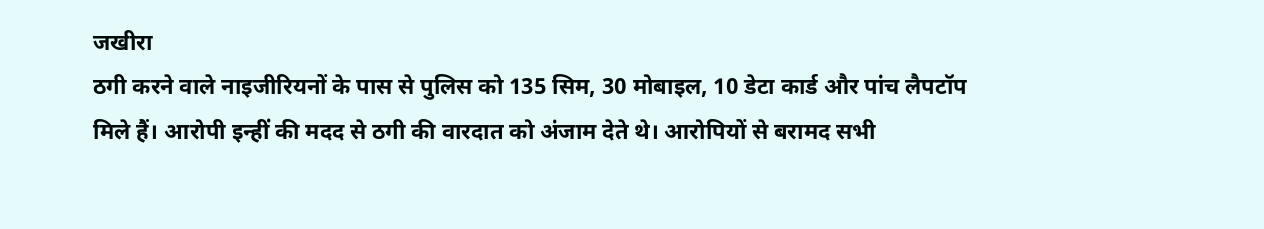जखीरा
ठगी करने वाले नाइजीरियनों के पास से पुलिस को 135 सिम, 30 मोबाइल, 10 डेटा कार्ड और पांच लैपटॉप मिले हैं। आरोपी इन्हीं की मदद से ठगी की वारदात को अंजाम देते थे। आरोपियों से बरामद सभी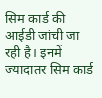सिम कार्ड की आईडी जांची जा रही है। इनमें ज्यादातर सिम कार्ड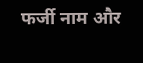फर्जी नाम और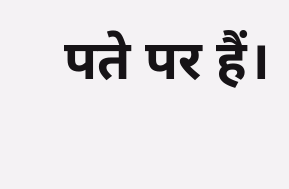पते पर हैं।